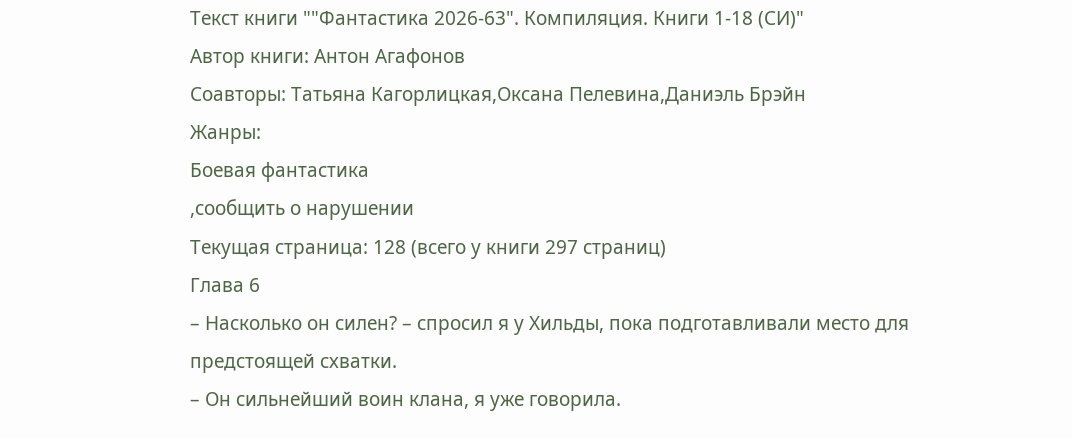Текст книги ""Фантастика 2026-63". Компиляция. Книги 1-18 (СИ)"
Автор книги: Антон Агафонов
Соавторы: Татьяна Кагорлицкая,Оксана Пелевина,Даниэль Брэйн
Жанры:
Боевая фантастика
,сообщить о нарушении
Текущая страница: 128 (всего у книги 297 страниц)
Глава 6
– Насколько он силен? – спросил я у Хильды, пока подготавливали место для предстоящей схватки.
– Он сильнейший воин клана, я уже говорила.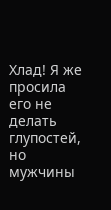Хлад! Я же просила его не делать глупостей, но мужчины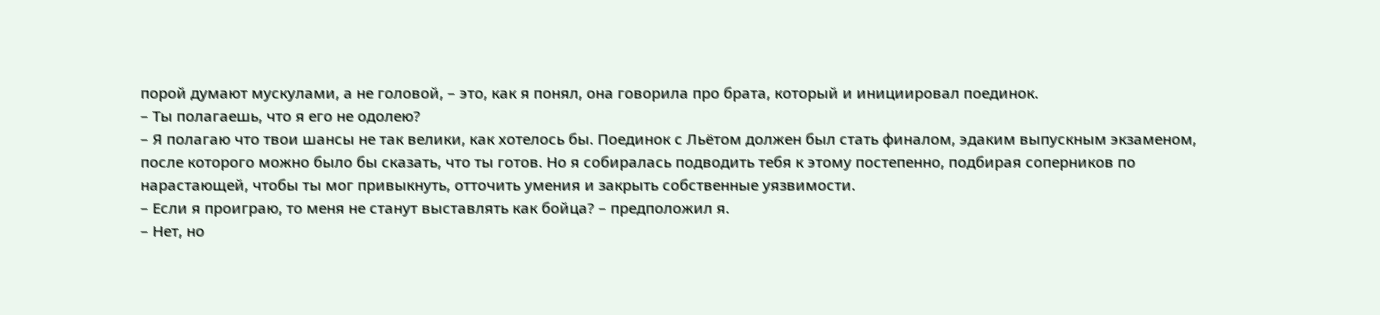порой думают мускулами, а не головой, – это, как я понял, она говорила про брата, который и инициировал поединок.
– Ты полагаешь, что я его не одолею?
– Я полагаю что твои шансы не так велики, как хотелось бы. Поединок с Льётом должен был стать финалом, эдаким выпускным экзаменом, после которого можно было бы сказать, что ты готов. Но я собиралась подводить тебя к этому постепенно, подбирая соперников по нарастающей, чтобы ты мог привыкнуть, отточить умения и закрыть собственные уязвимости.
– Если я проиграю, то меня не станут выставлять как бойца? – предположил я.
– Нет, но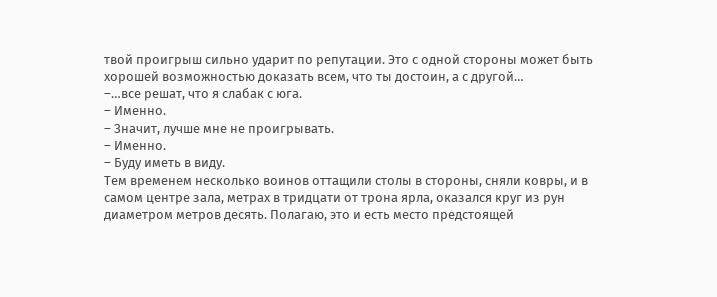твой проигрыш сильно ударит по репутации. Это с одной стороны может быть хорошей возможностью доказать всем, что ты достоин, а с другой…
–…все решат, что я слабак с юга.
– Именно.
– Значит, лучше мне не проигрывать.
– Именно.
– Буду иметь в виду.
Тем временем несколько воинов оттащили столы в стороны, сняли ковры, и в самом центре зала, метрах в тридцати от трона ярла, оказался круг из рун диаметром метров десять. Полагаю, это и есть место предстоящей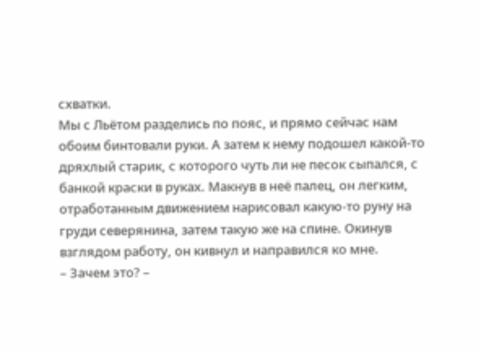схватки.
Мы с Льётом разделись по пояс, и прямо сейчас нам обоим бинтовали руки. А затем к нему подошел какой-то дряхлый старик, с которого чуть ли не песок сыпался, с банкой краски в руках. Макнув в неё палец, он легким, отработанным движением нарисовал какую-то руну на груди северянина, затем такую же на спине. Окинув взглядом работу, он кивнул и направился ко мне.
– Зачем это? –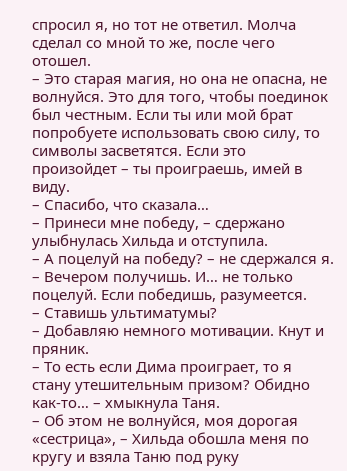спросил я, но тот не ответил. Молча сделал со мной то же, после чего отошел.
– Это старая магия, но она не опасна, не волнуйся. Это для того, чтобы поединок был честным. Если ты или мой брат попробуете использовать свою силу, то символы засветятся. Если это произойдет – ты проиграешь, имей в виду.
– Спасибо, что сказала…
– Принеси мне победу, – сдержано улыбнулась Хильда и отступила.
– А поцелуй на победу? – не сдержался я.
– Вечером получишь. И… не только поцелуй. Если победишь, разумеется.
– Ставишь ультиматумы?
– Добавляю немного мотивации. Кнут и пряник.
– То есть если Дима проиграет, то я стану утешительным призом? Обидно как-то… – хмыкнула Таня.
– Об этом не волнуйся, моя дорогая «сестрица», – Хильда обошла меня по кругу и взяла Таню под руку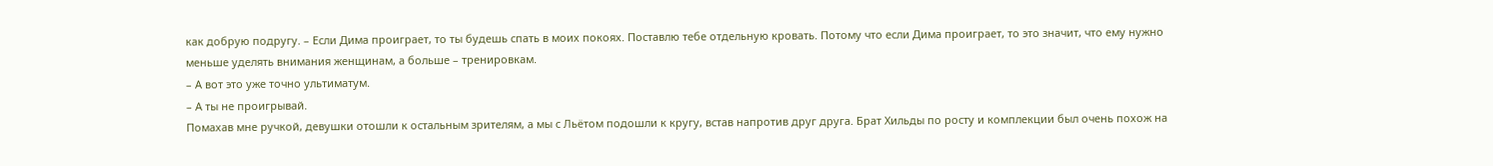как добрую подругу. – Если Дима проиграет, то ты будешь спать в моих покоях. Поставлю тебе отдельную кровать. Потому что если Дима проиграет, то это значит, что ему нужно меньше уделять внимания женщинам, а больше – тренировкам.
– А вот это уже точно ультиматум.
– А ты не проигрывай.
Помахав мне ручкой, девушки отошли к остальным зрителям, а мы с Льётом подошли к кругу, встав напротив друг друга. Брат Хильды по росту и комплекции был очень похож на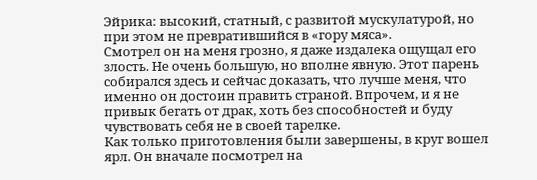Эйрика: высокий, статный, с развитой мускулатурой, но при этом не превратившийся в «гору мяса».
Смотрел он на меня грозно, я даже издалека ощущал его злость. Не очень большую, но вполне явную. Этот парень собирался здесь и сейчас доказать, что лучше меня, что именно он достоин править страной. Впрочем, и я не привык бегать от драк, хоть без способностей и буду чувствовать себя не в своей тарелке.
Как только приготовления были завершены, в круг вошел ярл. Он вначале посмотрел на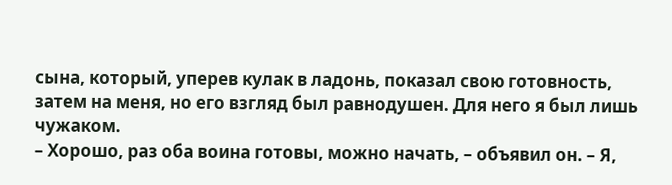сына, который, уперев кулак в ладонь, показал свою готовность, затем на меня, но его взгляд был равнодушен. Для него я был лишь чужаком.
– Хорошо, раз оба воина готовы, можно начать, – объявил он. – Я,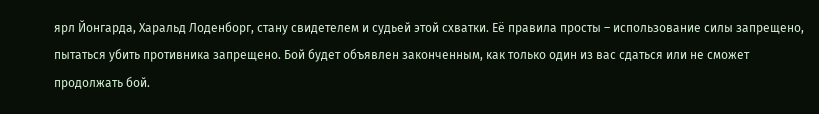ярл Йонгарда, Харальд Лоденборг, стану свидетелем и судьей этой схватки. Её правила просты – использование силы запрещено, пытаться убить противника запрещено. Бой будет объявлен законченным, как только один из вас сдаться или не сможет продолжать бой.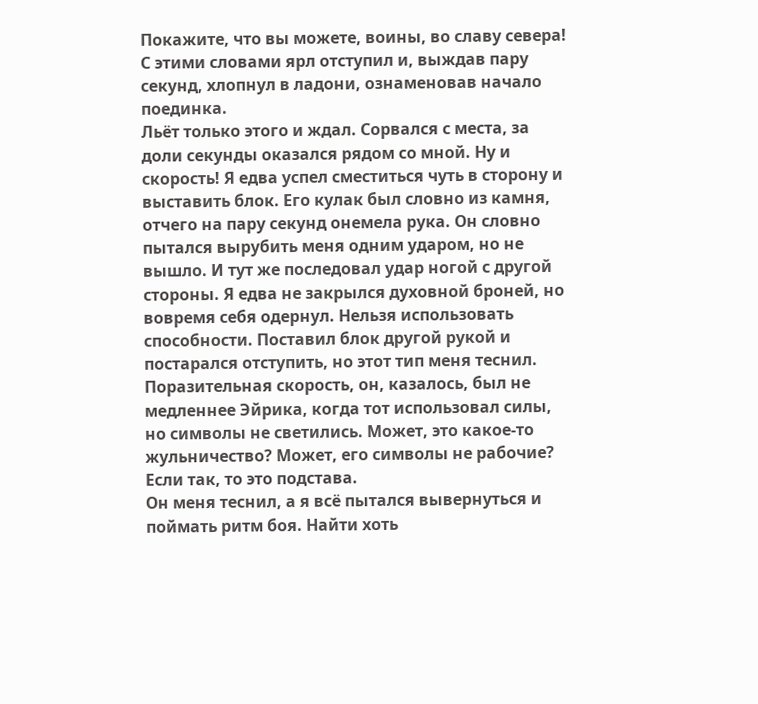Покажите, что вы можете, воины, во славу севера!
С этими словами ярл отступил и, выждав пару секунд, хлопнул в ладони, ознаменовав начало поединка.
Льёт только этого и ждал. Сорвался с места, за доли секунды оказался рядом со мной. Ну и скорость! Я едва успел сместиться чуть в сторону и выставить блок. Его кулак был словно из камня, отчего на пару секунд онемела рука. Он словно пытался вырубить меня одним ударом, но не вышло. И тут же последовал удар ногой с другой стороны. Я едва не закрылся духовной броней, но вовремя себя одернул. Нельзя использовать способности. Поставил блок другой рукой и постарался отступить, но этот тип меня теснил. Поразительная скорость, он, казалось, был не медленнее Эйрика, когда тот использовал силы, но символы не светились. Может, это какое-то жульничество? Может, его символы не рабочие? Если так, то это подстава.
Он меня теснил, а я всё пытался вывернуться и поймать ритм боя. Найти хоть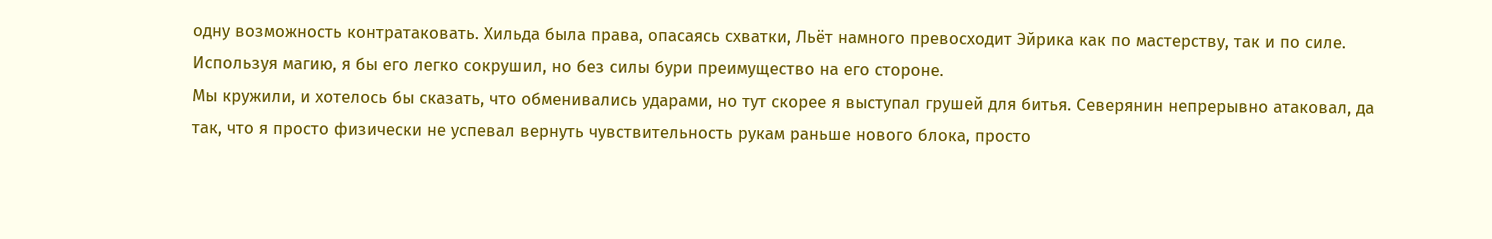одну возможность контратаковать. Хильда была права, опасаясь схватки, Льёт намного превосходит Эйрика как по мастерству, так и по силе. Используя магию, я бы его легко сокрушил, но без силы бури преимущество на его стороне.
Мы кружили, и хотелось бы сказать, что обменивались ударами, но тут скорее я выступал грушей для битья. Северянин непрерывно атаковал, да так, что я просто физически не успевал вернуть чувствительность рукам раньше нового блока, просто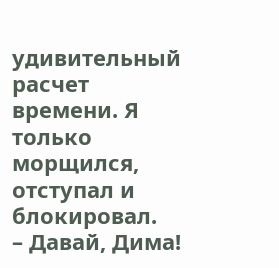удивительный расчет времени. Я только морщился, отступал и блокировал.
– Давай, Дима!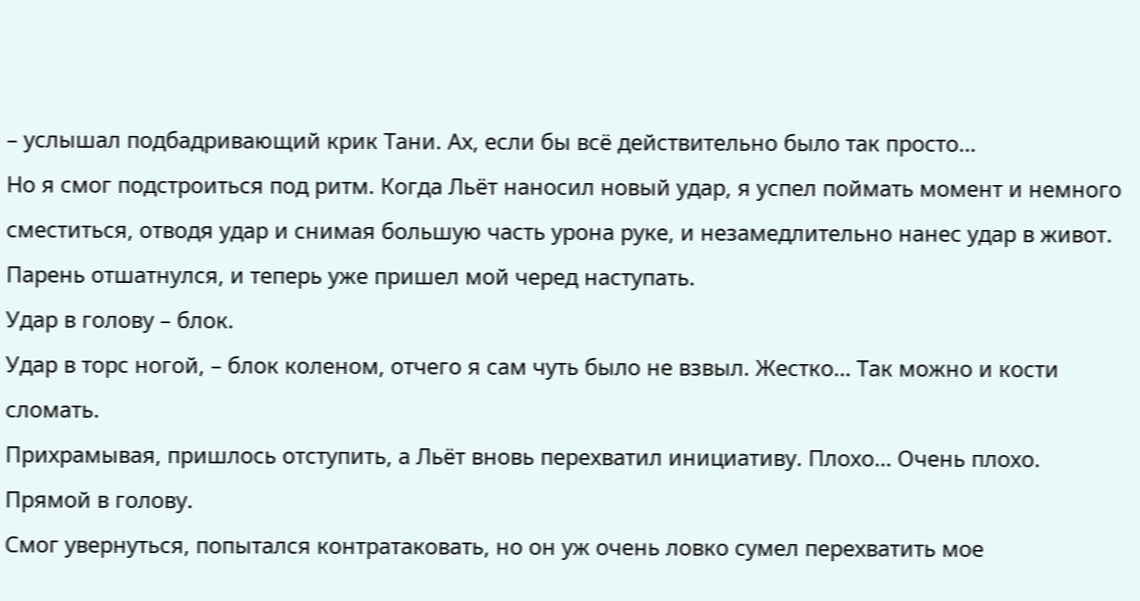– услышал подбадривающий крик Тани. Ах, если бы всё действительно было так просто…
Но я смог подстроиться под ритм. Когда Льёт наносил новый удар, я успел поймать момент и немного сместиться, отводя удар и снимая большую часть урона руке, и незамедлительно нанес удар в живот. Парень отшатнулся, и теперь уже пришел мой черед наступать.
Удар в голову – блок.
Удар в торс ногой, – блок коленом, отчего я сам чуть было не взвыл. Жестко… Так можно и кости сломать.
Прихрамывая, пришлось отступить, а Льёт вновь перехватил инициативу. Плохо… Очень плохо.
Прямой в голову.
Смог увернуться, попытался контратаковать, но он уж очень ловко сумел перехватить мое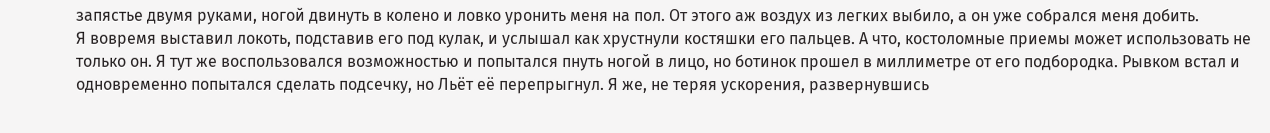запястье двумя руками, ногой двинуть в колено и ловко уронить меня на пол. От этого аж воздух из легких выбило, а он уже собрался меня добить.
Я вовремя выставил локоть, подставив его под кулак, и услышал как хрустнули костяшки его пальцев. А что, костоломные приемы может использовать не только он. Я тут же воспользовался возможностью и попытался пнуть ногой в лицо, но ботинок прошел в миллиметре от его подбородка. Рывком встал и одновременно попытался сделать подсечку, но Льёт её перепрыгнул. Я же, не теряя ускорения, развернувшись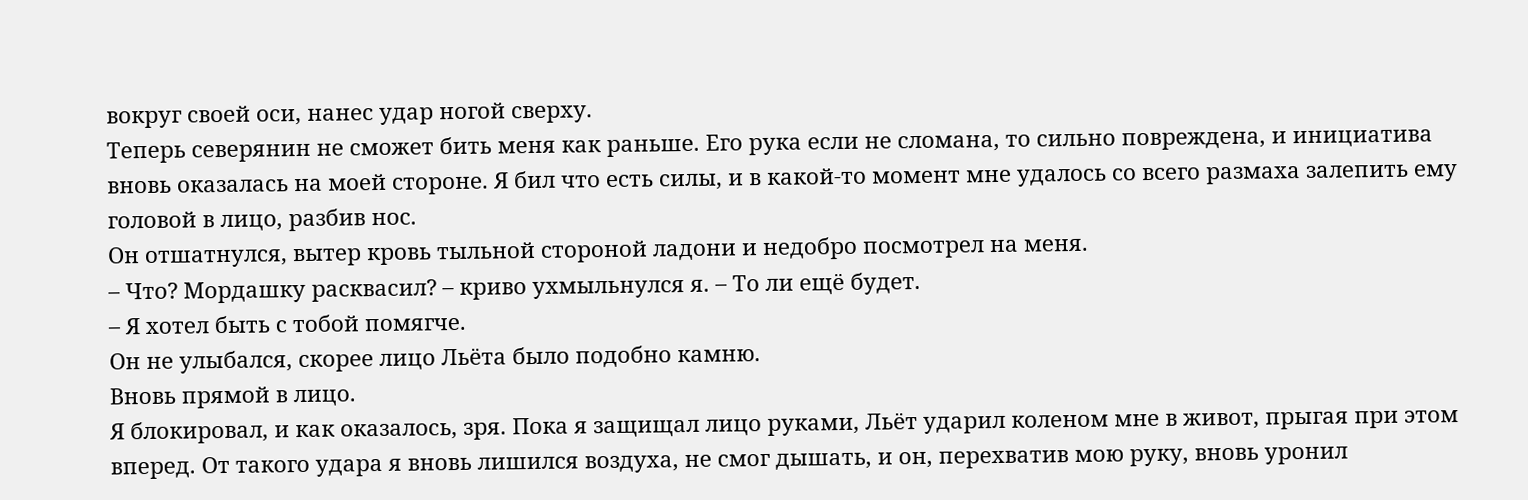вокруг своей оси, нанес удар ногой сверху.
Теперь северянин не сможет бить меня как раньше. Его рука если не сломана, то сильно повреждена, и инициатива вновь оказалась на моей стороне. Я бил что есть силы, и в какой-то момент мне удалось со всего размаха залепить ему головой в лицо, разбив нос.
Он отшатнулся, вытер кровь тыльной стороной ладони и недобро посмотрел на меня.
– Что? Мордашку расквасил? – криво ухмыльнулся я. – То ли ещё будет.
– Я хотел быть с тобой помягче.
Он не улыбался, скорее лицо Льёта было подобно камню.
Вновь прямой в лицо.
Я блокировал, и как оказалось, зря. Пока я защищал лицо руками, Льёт ударил коленом мне в живот, прыгая при этом вперед. От такого удара я вновь лишился воздуха, не смог дышать, и он, перехватив мою руку, вновь уронил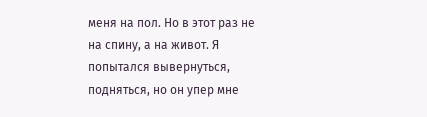меня на пол. Но в этот раз не на спину, а на живот. Я попытался вывернуться, подняться, но он упер мне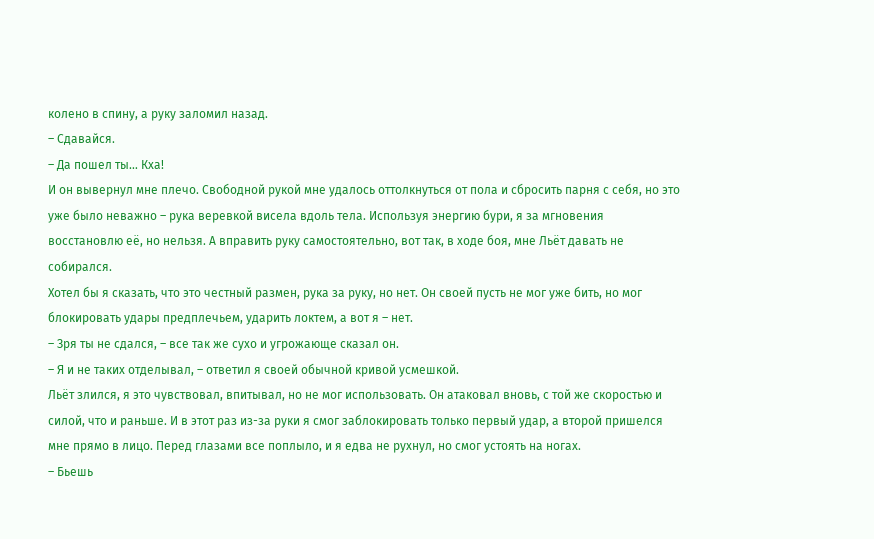колено в спину, а руку заломил назад.
– Сдавайся.
– Да пошел ты… Кха!
И он вывернул мне плечо. Свободной рукой мне удалось оттолкнуться от пола и сбросить парня с себя, но это уже было неважно – рука веревкой висела вдоль тела. Используя энергию бури, я за мгновения восстановлю её, но нельзя. А вправить руку самостоятельно, вот так, в ходе боя, мне Льёт давать не собирался.
Хотел бы я сказать, что это честный размен, рука за руку, но нет. Он своей пусть не мог уже бить, но мог блокировать удары предплечьем, ударить локтем, а вот я – нет.
– Зря ты не сдался, – все так же сухо и угрожающе сказал он.
– Я и не таких отделывал, – ответил я своей обычной кривой усмешкой.
Льёт злился, я это чувствовал, впитывал, но не мог использовать. Он атаковал вновь, с той же скоростью и силой, что и раньше. И в этот раз из-за руки я смог заблокировать только первый удар, а второй пришелся мне прямо в лицо. Перед глазами все поплыло, и я едва не рухнул, но смог устоять на ногах.
– Бьешь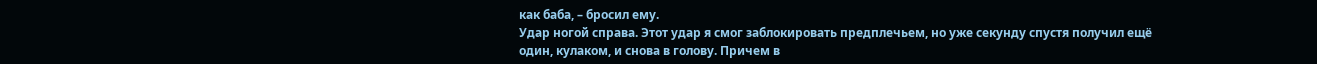как баба, – бросил ему.
Удар ногой справа. Этот удар я смог заблокировать предплечьем, но уже секунду спустя получил ещё один, кулаком, и снова в голову. Причем в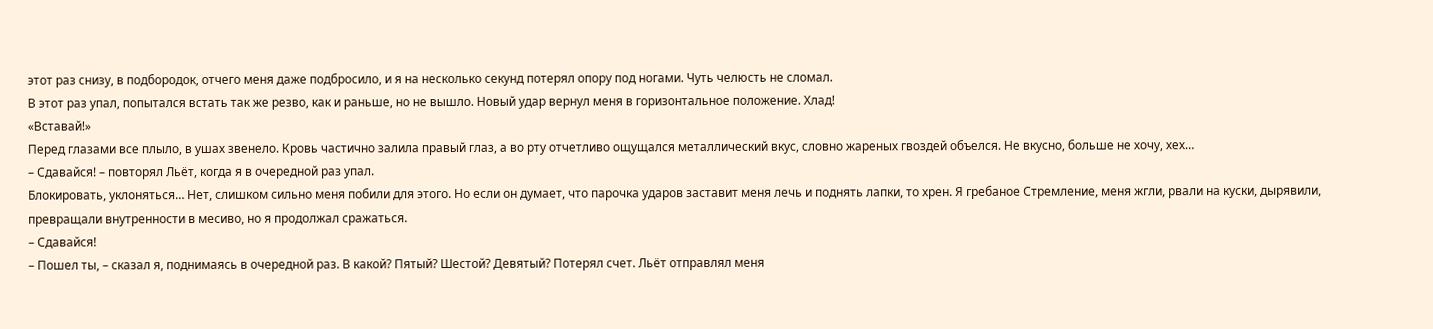этот раз снизу, в подбородок, отчего меня даже подбросило, и я на несколько секунд потерял опору под ногами. Чуть челюсть не сломал.
В этот раз упал, попытался встать так же резво, как и раньше, но не вышло. Новый удар вернул меня в горизонтальное положение. Хлад!
«Вставай!»
Перед глазами все плыло, в ушах звенело. Кровь частично залила правый глаз, а во рту отчетливо ощущался металлический вкус, словно жареных гвоздей объелся. Не вкусно, больше не хочу, хех…
– Сдавайся! – повторял Льёт, когда я в очередной раз упал.
Блокировать, уклоняться… Нет, слишком сильно меня побили для этого. Но если он думает, что парочка ударов заставит меня лечь и поднять лапки, то хрен. Я гребаное Стремление, меня жгли, рвали на куски, дырявили, превращали внутренности в месиво, но я продолжал сражаться.
– Сдавайся!
– Пошел ты, – сказал я, поднимаясь в очередной раз. В какой? Пятый? Шестой? Девятый? Потерял счет. Льёт отправлял меня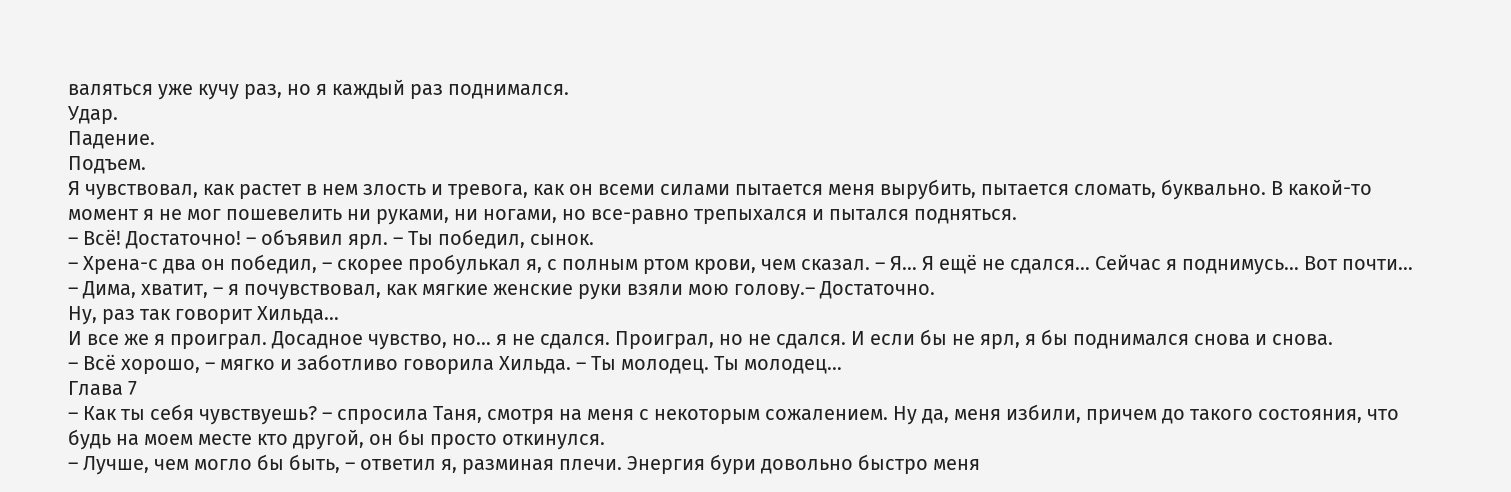валяться уже кучу раз, но я каждый раз поднимался.
Удар.
Падение.
Подъем.
Я чувствовал, как растет в нем злость и тревога, как он всеми силами пытается меня вырубить, пытается сломать, буквально. В какой-то момент я не мог пошевелить ни руками, ни ногами, но все-равно трепыхался и пытался подняться.
– Всё! Достаточно! – объявил ярл. – Ты победил, сынок.
– Хрена-с два он победил, – скорее пробулькал я, с полным ртом крови, чем сказал. – Я… Я ещё не сдался… Сейчас я поднимусь… Вот почти…
– Дима, хватит, – я почувствовал, как мягкие женские руки взяли мою голову.– Достаточно.
Ну, раз так говорит Хильда…
И все же я проиграл. Досадное чувство, но… я не сдался. Проиграл, но не сдался. И если бы не ярл, я бы поднимался снова и снова.
– Всё хорошо, – мягко и заботливо говорила Хильда. – Ты молодец. Ты молодец…
Глава 7
– Как ты себя чувствуешь? – спросила Таня, смотря на меня с некоторым сожалением. Ну да, меня избили, причем до такого состояния, что будь на моем месте кто другой, он бы просто откинулся.
– Лучше, чем могло бы быть, – ответил я, разминая плечи. Энергия бури довольно быстро меня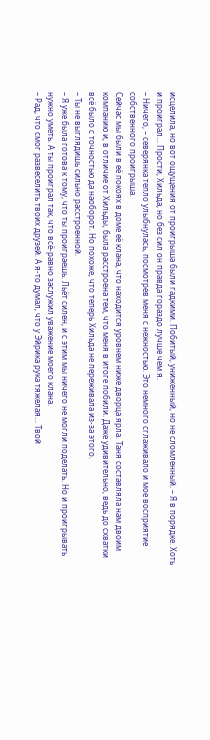исцелила, но вот ощущения от проигрыша были гадкими. Побитый, униженный, но не сломленный. – Я в порядке. Хоть и проиграл… Прости, Хильда, но без сил он правда гораздо лучше чем я.
– Ничего, – северянка тепло улыбнулась, посмотрев меня с нежностью. Это немного сглаживало и мое восприятие собственного проигрыша.
Сейчас мы были в её покоях в доме её клана, что находится уровнем ниже дворца ярла. Таня составляла нам двоим компанию и, в отличие от Хильды, была расстроена тем, что меня в итоге побили. Даже удивительно, ведь до схватки всё было с точностью да наоборот. Но похоже, что теперь Хильда не переживала из-за этого.
– Ты не выглядишь сильно расстроенной.
– Я уже была готова к тому, что ты проиграешь. Льёт силен, и с этим мы ничего не могли поделать. Но и проигрывать нужно уметь. А ты проиграл так, что всё-равно заслужил уважение моего клана.
– Рад, что смог развеселить твоих друзей. А я-то думал, что у Эйрика рука тяжелая… Твой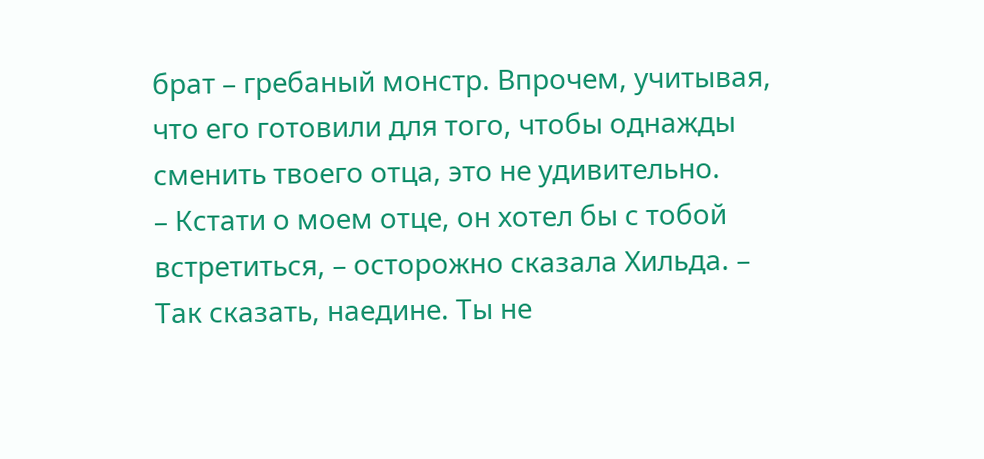брат – гребаный монстр. Впрочем, учитывая, что его готовили для того, чтобы однажды сменить твоего отца, это не удивительно.
– Кстати о моем отце, он хотел бы с тобой встретиться, – осторожно сказала Хильда. – Так сказать, наедине. Ты не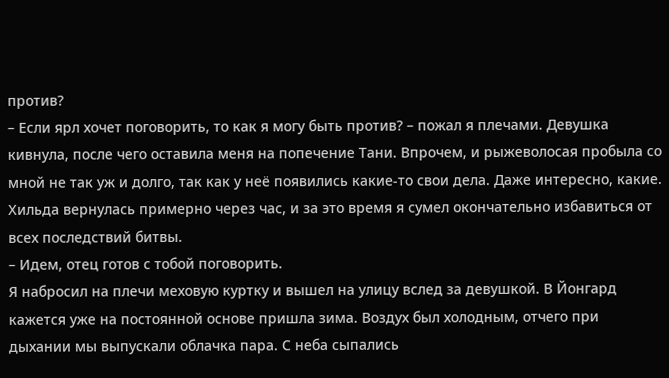против?
– Если ярл хочет поговорить, то как я могу быть против? – пожал я плечами. Девушка кивнула, после чего оставила меня на попечение Тани. Впрочем, и рыжеволосая пробыла со мной не так уж и долго, так как у неё появились какие-то свои дела. Даже интересно, какие.
Хильда вернулась примерно через час, и за это время я сумел окончательно избавиться от всех последствий битвы.
– Идем, отец готов с тобой поговорить.
Я набросил на плечи меховую куртку и вышел на улицу вслед за девушкой. В Йонгард кажется уже на постоянной основе пришла зима. Воздух был холодным, отчего при дыхании мы выпускали облачка пара. С неба сыпались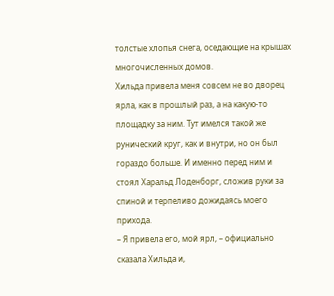толстые хлопья снега, оседающие на крышах многочисленных домов.
Хильда привела меня совсем не во дворец ярла, как в прошлый раз, а на какую-то площадку за ним. Тут имелся такой же рунический круг, как и внутри, но он был гораздо больше. И именно перед ним и стоял Харальд Лоденборг, сложив руки за спиной и терпеливо дожидаясь моего прихода.
– Я привела его, мой ярл, – официально сказала Хильда и,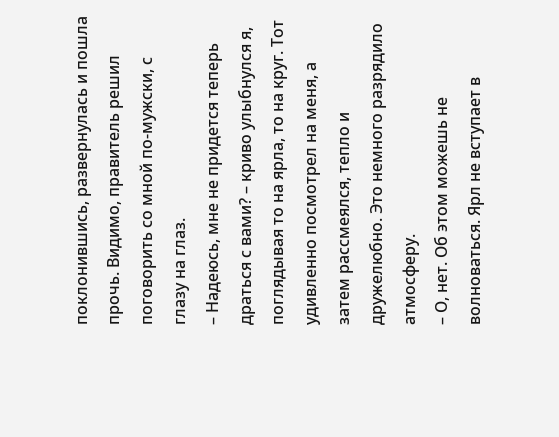поклонившись, развернулась и пошла прочь. Видимо, правитель решил поговорить со мной по-мужски, с глазу на глаз.
– Надеюсь, мне не придется теперь драться с вами? – криво улыбнулся я, поглядывая то на ярла, то на круг. Тот удивленно посмотрел на меня, а затем рассмеялся, тепло и дружелюбно. Это немного разрядило атмосферу.
– О, нет. Об этом можешь не волноваться. Ярл не вступает в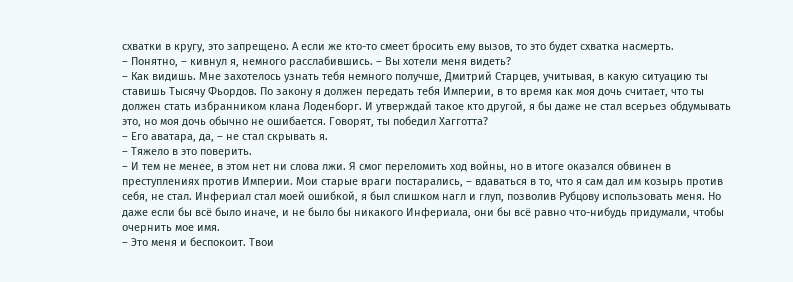схватки в кругу, это запрещено. А если же кто-то смеет бросить ему вызов, то это будет схватка насмерть.
– Понятно, – кивнул я, немного расслабившись. – Вы хотели меня видеть?
– Как видишь. Мне захотелось узнать тебя немного получше, Дмитрий Старцев, учитывая, в какую ситуацию ты ставишь Тысячу Фьордов. По закону я должен передать тебя Империи, в то время как моя дочь считает, что ты должен стать избранником клана Лоденборг. И утверждай такое кто другой, я бы даже не стал всерьез обдумывать это, но моя дочь обычно не ошибается. Говорят, ты победил Хагготта?
– Его аватара, да, – не стал скрывать я.
– Тяжело в это поверить.
– И тем не менее, в этом нет ни слова лжи. Я смог переломить ход войны, но в итоге оказался обвинен в преступлениях против Империи. Мои старые враги постарались, – вдаваться в то, что я сам дал им козырь против себя, не стал. Инфериал стал моей ошибкой, я был слишком нагл и глуп, позволив Рубцову использовать меня. Но даже если бы всё было иначе, и не было бы никакого Инфериала, они бы всё равно что-нибудь придумали, чтобы очернить мое имя.
– Это меня и беспокоит. Твои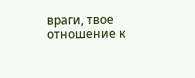враги, твое отношение к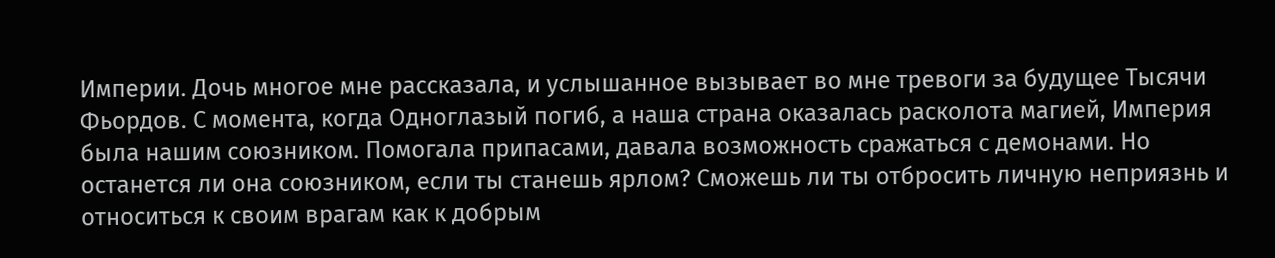Империи. Дочь многое мне рассказала, и услышанное вызывает во мне тревоги за будущее Тысячи Фьордов. С момента, когда Одноглазый погиб, а наша страна оказалась расколота магией, Империя была нашим союзником. Помогала припасами, давала возможность сражаться с демонами. Но останется ли она союзником, если ты станешь ярлом? Сможешь ли ты отбросить личную неприязнь и относиться к своим врагам как к добрым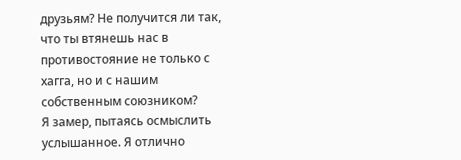друзьям? Не получится ли так, что ты втянешь нас в противостояние не только с хагга, но и с нашим собственным союзником?
Я замер, пытаясь осмыслить услышанное. Я отлично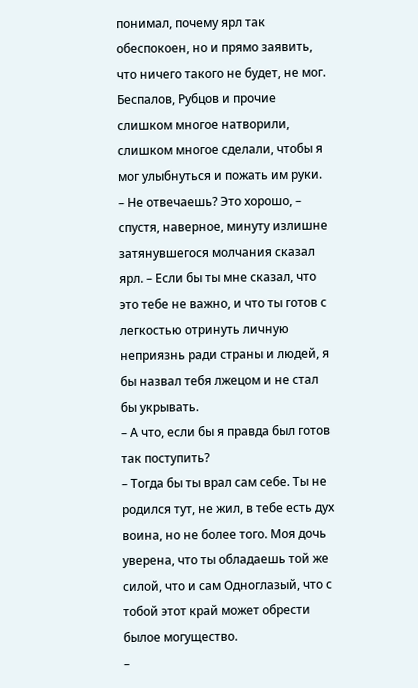понимал, почему ярл так обеспокоен, но и прямо заявить, что ничего такого не будет, не мог. Беспалов, Рубцов и прочие слишком многое натворили, слишком многое сделали, чтобы я мог улыбнуться и пожать им руки.
– Не отвечаешь? Это хорошо, – спустя, наверное, минуту излишне затянувшегося молчания сказал ярл. – Если бы ты мне сказал, что это тебе не важно, и что ты готов с легкостью отринуть личную неприязнь ради страны и людей, я бы назвал тебя лжецом и не стал бы укрывать.
– А что, если бы я правда был готов так поступить?
– Тогда бы ты врал сам себе. Ты не родился тут, не жил, в тебе есть дух воина, но не более того. Моя дочь уверена, что ты обладаешь той же силой, что и сам Одноглазый, что с тобой этот край может обрести былое могущество.
–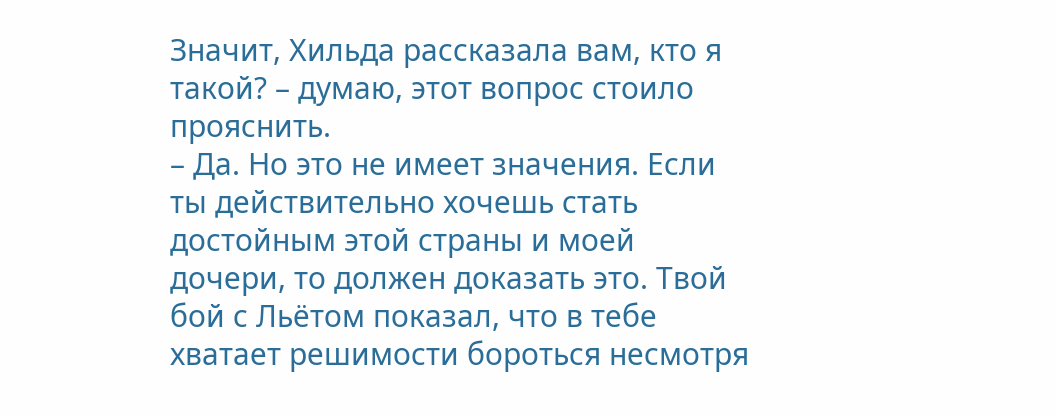Значит, Хильда рассказала вам, кто я такой? – думаю, этот вопрос стоило прояснить.
– Да. Но это не имеет значения. Если ты действительно хочешь стать достойным этой страны и моей дочери, то должен доказать это. Твой бой с Льётом показал, что в тебе хватает решимости бороться несмотря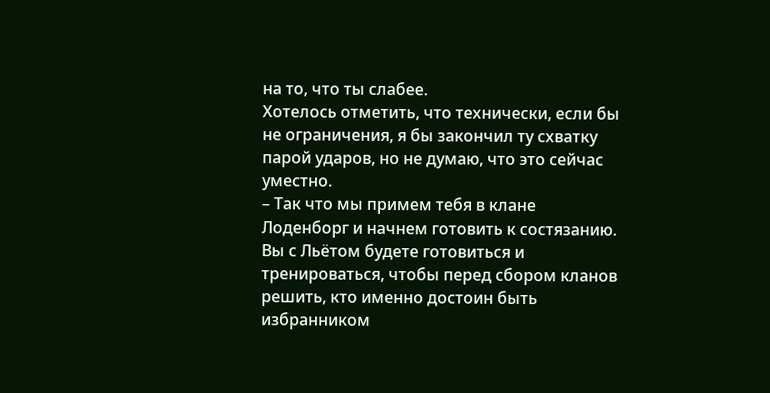на то, что ты слабее.
Хотелось отметить, что технически, если бы не ограничения, я бы закончил ту схватку парой ударов, но не думаю, что это сейчас уместно.
– Так что мы примем тебя в клане Лоденборг и начнем готовить к состязанию. Вы с Льётом будете готовиться и тренироваться, чтобы перед сбором кланов решить, кто именно достоин быть избранником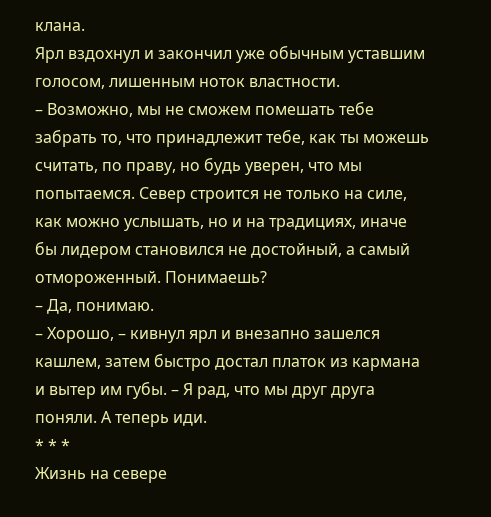клана.
Ярл вздохнул и закончил уже обычным уставшим голосом, лишенным ноток властности.
– Возможно, мы не сможем помешать тебе забрать то, что принадлежит тебе, как ты можешь считать, по праву, но будь уверен, что мы попытаемся. Север строится не только на силе, как можно услышать, но и на традициях, иначе бы лидером становился не достойный, а самый отмороженный. Понимаешь?
– Да, понимаю.
– Хорошо, – кивнул ярл и внезапно зашелся кашлем, затем быстро достал платок из кармана и вытер им губы. – Я рад, что мы друг друга поняли. А теперь иди.
* * *
Жизнь на севере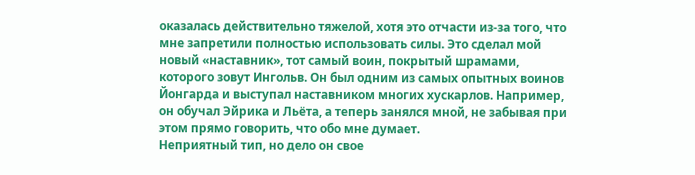оказалась действительно тяжелой, хотя это отчасти из-за того, что мне запретили полностью использовать силы. Это сделал мой новый «наставник», тот самый воин, покрытый шрамами, которого зовут Ингольв. Он был одним из самых опытных воинов Йонгарда и выступал наставником многих хускарлов. Например, он обучал Эйрика и Льёта, а теперь занялся мной, не забывая при этом прямо говорить, что обо мне думает.
Неприятный тип, но дело он свое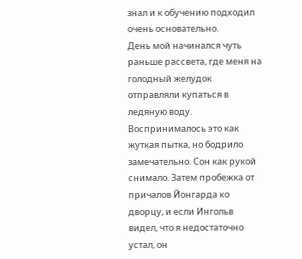знал и к обучению подходил очень основательно.
День мой начинался чуть раньше рассвета, где меня на голодный желудок отправляли купаться в ледяную воду. Воспринималось это как жуткая пытка, но бодрило замечательно. Сон как рукой снимало. Затем пробежка от причалов Йонгарда ко дворцу, и если Ингольв видел, что я недостаточно устал, он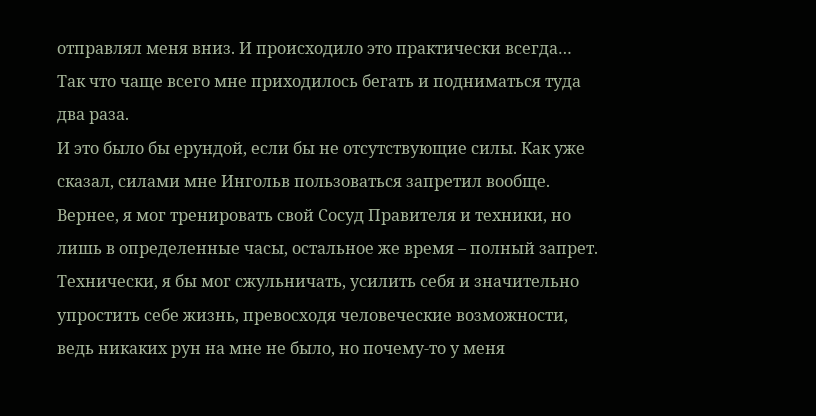отправлял меня вниз. И происходило это практически всегда… Так что чаще всего мне приходилось бегать и подниматься туда два раза.
И это было бы ерундой, если бы не отсутствующие силы. Как уже сказал, силами мне Ингольв пользоваться запретил вообще. Вернее, я мог тренировать свой Сосуд Правителя и техники, но лишь в определенные часы, остальное же время – полный запрет. Технически, я бы мог сжульничать, усилить себя и значительно упростить себе жизнь, превосходя человеческие возможности, ведь никаких рун на мне не было, но почему-то у меня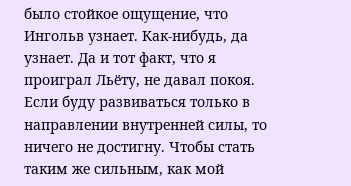было стойкое ощущение, что Ингольв узнает. Как-нибудь, да узнает. Да и тот факт, что я проиграл Льёту, не давал покоя. Если буду развиваться только в направлении внутренней силы, то ничего не достигну. Чтобы стать таким же сильным, как мой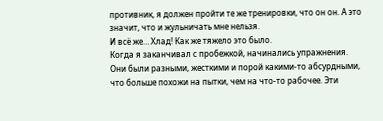противник, я должен пройти те же тренировки, что он он. А это значит, что и жульничать мне нельзя.
И всё же… Хлад! Как же тяжело это было.
Когда я заканчивал с пробежкой, начинались упражнения. Они были разными, жесткими и порой какими-то абсурдными, что больше похожи на пытки, чем на что-то рабочее. Эти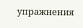упражнения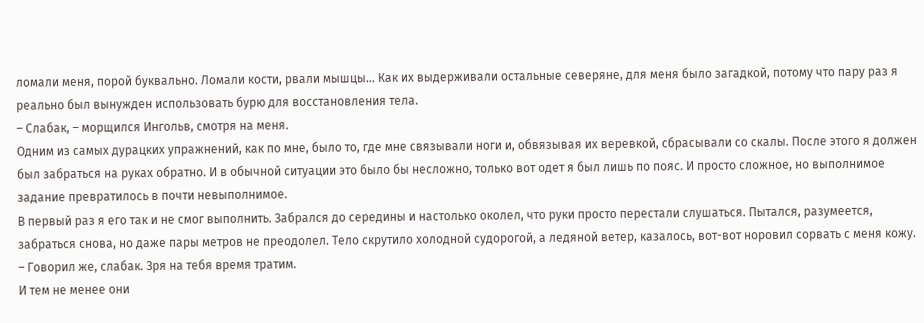ломали меня, порой буквально. Ломали кости, рвали мышцы… Как их выдерживали остальные северяне, для меня было загадкой, потому что пару раз я реально был вынужден использовать бурю для восстановления тела.
– Слабак, – морщился Ингольв, смотря на меня.
Одним из самых дурацких упражнений, как по мне, было то, где мне связывали ноги и, обвязывая их веревкой, сбрасывали со скалы. После этого я должен был забраться на руках обратно. И в обычной ситуации это было бы несложно, только вот одет я был лишь по пояс. И просто сложное, но выполнимое задание превратилось в почти невыполнимое.
В первый раз я его так и не смог выполнить. Забрался до середины и настолько околел, что руки просто перестали слушаться. Пытался, разумеется, забраться снова, но даже пары метров не преодолел. Тело скрутило холодной судорогой, а ледяной ветер, казалось, вот-вот норовил сорвать с меня кожу.
– Говорил же, слабак. Зря на тебя время тратим.
И тем не менее они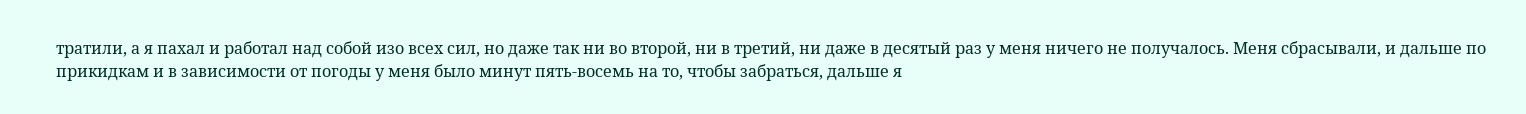тратили, а я пахал и работал над собой изо всех сил, но даже так ни во второй, ни в третий, ни даже в десятый раз у меня ничего не получалось. Меня сбрасывали, и дальше по прикидкам и в зависимости от погоды у меня было минут пять-восемь на то, чтобы забраться, дальше я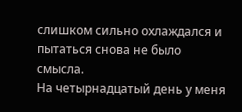слишком сильно охлаждался и пытаться снова не было смысла.
На четырнадцатый день у меня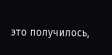это получилось,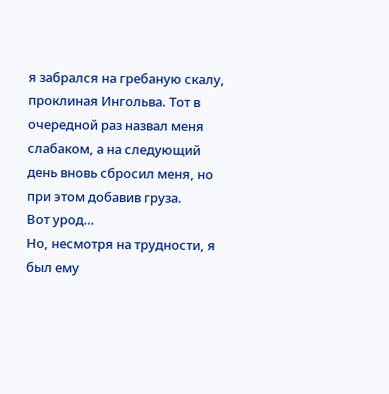я забрался на гребаную скалу, проклиная Ингольва. Тот в очередной раз назвал меня слабаком, а на следующий день вновь сбросил меня, но при этом добавив груза.
Вот урод…
Но, несмотря на трудности, я был ему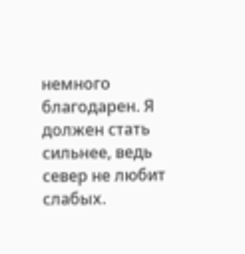немного благодарен. Я должен стать сильнее, ведь север не любит слабых.